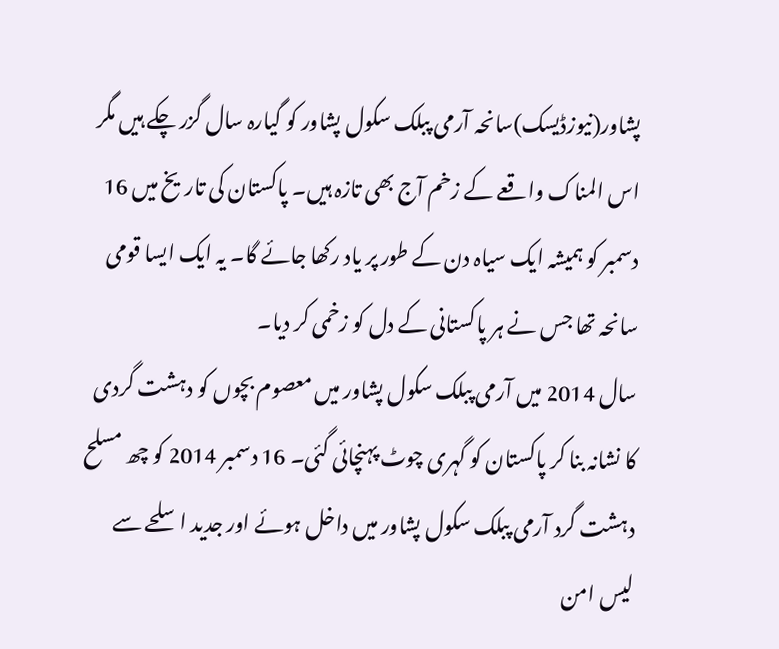پشاور(نیوزڈیسک)سانحہ آرمی پبلک سکول پشاور کو گیارہ سال گزر چکے ہیں مگر اس المناک واقعے کے زخم آج بھی تازہ ہیں۔ پاکستان کی تاریخ میں 16 دسمبر کو ہمیشہ ایک سیاہ دن کے طور پر یاد رکھا جائے گا۔ یہ ایک ایسا قومی سانحہ تھا جس نے ہر پاکستانی کے دل کو زخمی کر دیا۔
سال 2014 میں آرمی پبلک سکول پشاور میں معصوم بچوں کو دہشت گردی کا نشانہ بنا کر پاکستان کو گہری چوٹ پہنچائی گئی۔ 16 دسمبر 2014 کو چھ مسلح دہشت گرد آرمی پبلک سکول پشاور میں داخل ہوئے اور جدید اسلحے سے لیس امن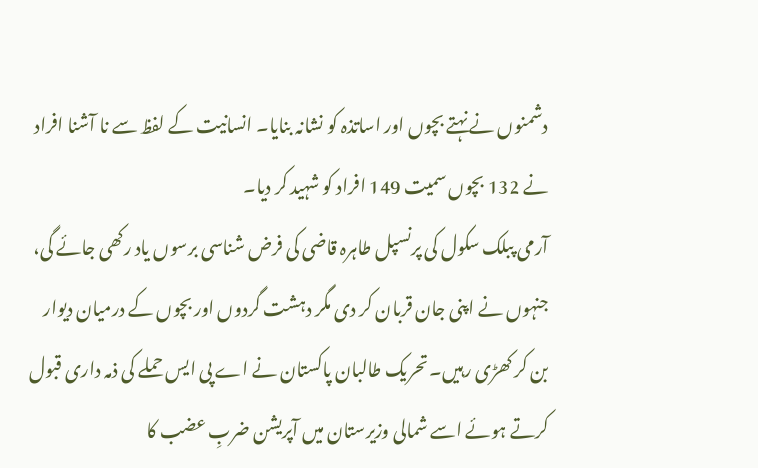دشمنوں نے نہتے بچوں اور اساتذہ کو نشانہ بنایا۔ انسانیت کے لفظ سے نا آشنا افراد نے 132 بچوں سمیت 149 افراد کو شہید کر دیا۔
آرمی پبلک سکول کی پرنسپل طاہرہ قاضی کی فرض شناسی برسوں یاد رکھی جائے گی، جنہوں نے اپنی جان قربان کر دی مگر دہشت گردوں اور بچوں کے درمیان دیوار بن کر کھڑی رہیں۔ تحریک طالبان پاکستان نے اے پی ایس حملے کی ذمہ داری قبول کرتے ہوئے اسے شمالی وزیرستان میں آپریشن ضربِ عضب کا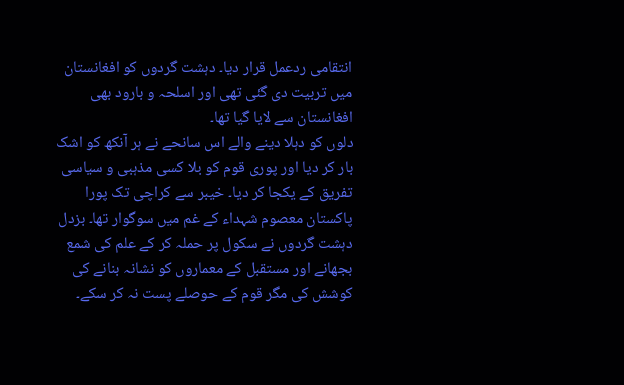انتقامی ردعمل قرار دیا۔ دہشت گردوں کو افغانستان میں تربیت دی گئی تھی اور اسلحہ و بارود بھی افغانستان سے لایا گیا تھا۔
دلوں کو دہلا دینے والے اس سانحے نے ہر آنکھ کو اشک بار کر دیا اور پوری قوم کو بلا کسی مذہبی و سیاسی تفریق کے یکجا کر دیا۔ خیبر سے کراچی تک پورا پاکستان معصوم شہداء کے غم میں سوگوار تھا۔ بزدل دہشت گردوں نے سکول پر حملہ کر کے علم کی شمع بجھانے اور مستقبل کے معماروں کو نشانہ بنانے کی کوشش کی مگر قوم کے حوصلے پست نہ کر سکے۔